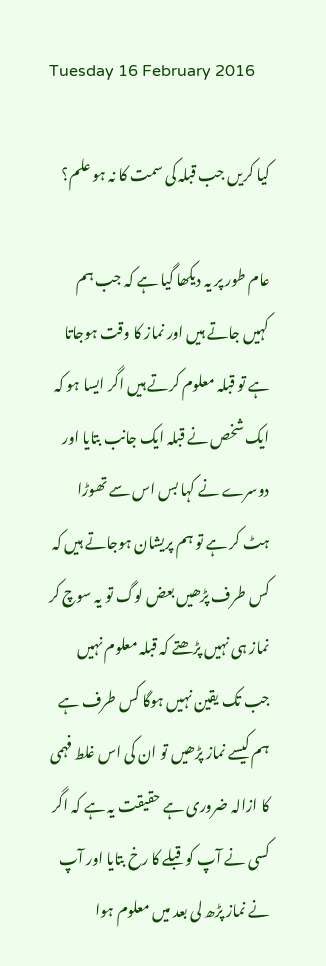Tuesday 16 February 2016

کیا کریں جب قبلہ کی سمت کا نہ ہو علم؟

عام طور پر یہ دیکھا گیا ہے کہ جب ہم کہیں جاتے ہیں اور نماز کا وقت ہوجاتا ہے تو قبلہ معلوم کرتے ہیں اگر ایسا ہو کہ ایک شخص نے قبلہ ایک جانب بتایا اور دوسرے نے کہا بس اس سے تھوڑا ہٹ کر ہے تو ہم پریشان ہوجاتے ہیں کہ کس طرف پڑھیں بعض لوگ تو یہ سوچ کر نماز ہی نہیں پڑھتے کہ قبلہ معلوم نہیں جب تک یقین نہیں ہوگا کس طرف ہے ہم کیسے نماز پڑھیں تو ان کی اس غلط فہمی کا ازالہ ضروری ہے حقیقت یہ ہے کہ اگر کسی نے آپ کو قبلے کا رخ بتایا اور آپ نے نماز پڑھ لی بعد میں معلوم ہوا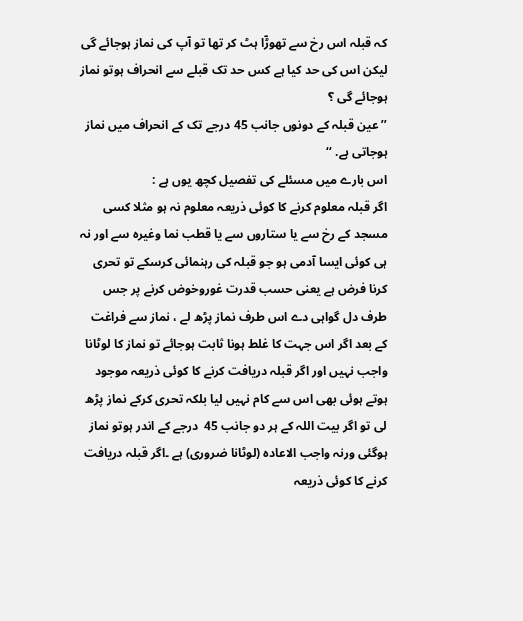کہ قبلہ اس رخ سے تھوڑٓا ہٹ کر تھا تو آپ کی نماز ہوجائے گی لیکن اس کی حد کیا ہے کس حد تک قبلے سے انحراف ہوتو نماز ہوجائے گی ؟
’’عین قبلہ کے دونوں جانب 45 درجے تک کے انحراف میں نماز ہوجاتی ہے. ‘‘
اس بارے میں مسئلے کی تفصیل کچھ یوں ہے :
اگر قبلہ معلوم کرنے کا کوئی ذریعہ معلوم نہ ہو مثلا کسی مسجد کے رخ سے یا ستاروں سے یا قطب نما وغیرہ سے اور نہ ہی کوئی ایسا آدمی ہو جو قبلہ کی رہنمائی کرسکے تو تحری کرنا فرض ہے یعنی حسب قدرت غوروخوض کرنے پر جس طرف دل گواہی دے اس طرف نماز پڑھ لے ، نماز سے فراغت کے بعد اگر اس جہت کا غلط ہونا ثابت ہوجائے تو نماز کا لوٹانا واجب نہیں اور اگر قبلہ دریافت کرنے کا کوئی ذریعہ موجود ہوتے ہوئی بھی اس سے کام نہیں لیا بلکہ تحری کرکے نماز پڑھ لی تو اگر بیت اللہ کے ہر دو جانب 45  درجے کے اندر ہوتو نماز ہوگئی ورنہ واجب الاعادہ (لوٹانا ضروری) ہے ۔اگر قبلہ دریافت کرنے کا کوئی ذریعہ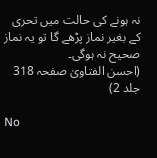نہ ہونے کی حالت میں تحری کے بغیر نماز پڑھے گا تو یہ نماز صحیح نہ ہوگی۔
(احسن الفتاویٰ صفحہ 318 جلد 2)

No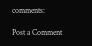comments:

Post a Comment